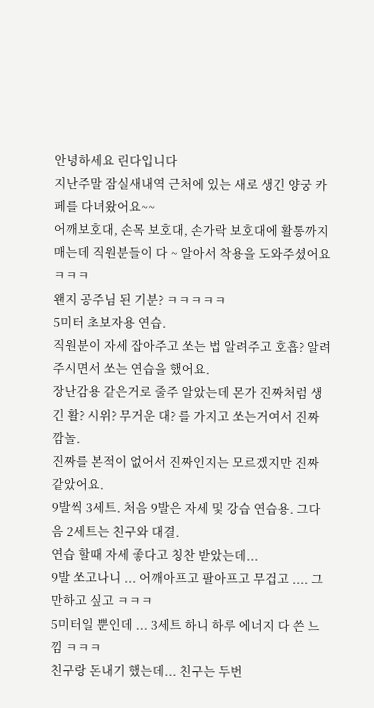안녕하세요 린다입니다
지난주말 잠실새내역 근처에 있는 새로 생긴 양궁 카페를 다녀왔어요~~
어깨보호대, 손목 보호대, 손가락 보호대에 활통까지 매는데 직원분들이 다 ~ 알아서 착용을 도와주셨어요 ㅋㅋㅋ
왠지 공주님 된 기분? ㅋㅋㅋㅋㅋ
5미터 초보자용 연습.
직원분이 자세 잡아주고 쏘는 법 알려주고 호흡? 알려주시면서 쏘는 연습을 했어요.
장난감용 같은거로 줄주 알았는데 몬가 진짜처럼 생긴 활? 시위? 무거운 대? 를 가지고 쏘는거여서 진짜 깜놀.
진짜를 본적이 없어서 진짜인지는 모르겠지만 진짜 같았어요.
9발씩 3세트. 처음 9발은 자세 및 강습 연습용. 그다음 2세트는 친구와 대결.
연습 할때 자세 좋다고 칭찬 받았는데...
9발 쏘고나니 ... 어깨아프고 팔아프고 무겁고 .... 그만하고 싶고 ㅋㅋㅋ
5미터일 뿐인데 ... 3세트 하니 하루 에너지 다 쓴 느낌 ㅋㅋㅋ
친구랑 돈내기 했는데... 친구는 두번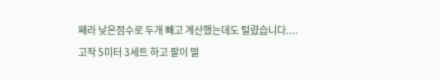째라 낮은점수로 두개 빼고 계산했는데도 털렸습니다....
고작 5미터 3세트 하고 팔이 떨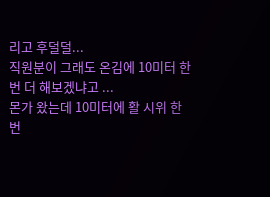리고 후덜덜...
직원분이 그래도 온김에 10미터 한번 더 해보겠냐고 ...
몬가 왔는데 10미터에 활 시위 한번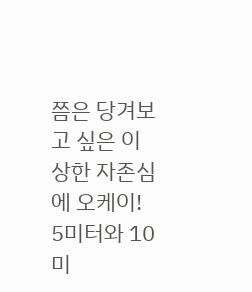쯤은 당겨보고 싶은 이상한 자존심에 오케이!
5미터와 10미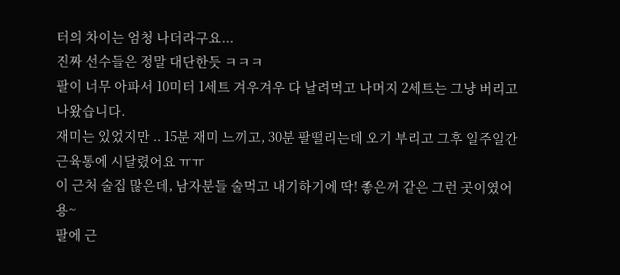터의 차이는 엄청 나더라구요...
진짜 선수들은 정말 대단한듯 ㅋㅋㅋ
팔이 너무 아파서 10미터 1세트 겨우겨우 다 날려먹고 나머지 2세트는 그냥 버리고 나왔습니다.
재미는 있었지만 .. 15분 재미 느끼고, 30분 팔떨리는데 오기 부리고 그후 일주일간 근육통에 시달렸어요 ㅠㅠ
이 근처 술집 많은데, 남자분들 술먹고 내기하기에 딱! 좋은꺼 같은 그런 곳이였어용~
팔에 근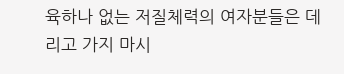육하나 없는 저질체력의 여자분들은 데리고 가지 마시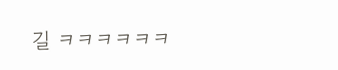길 ㅋㅋㅋㅋㅋㅋ